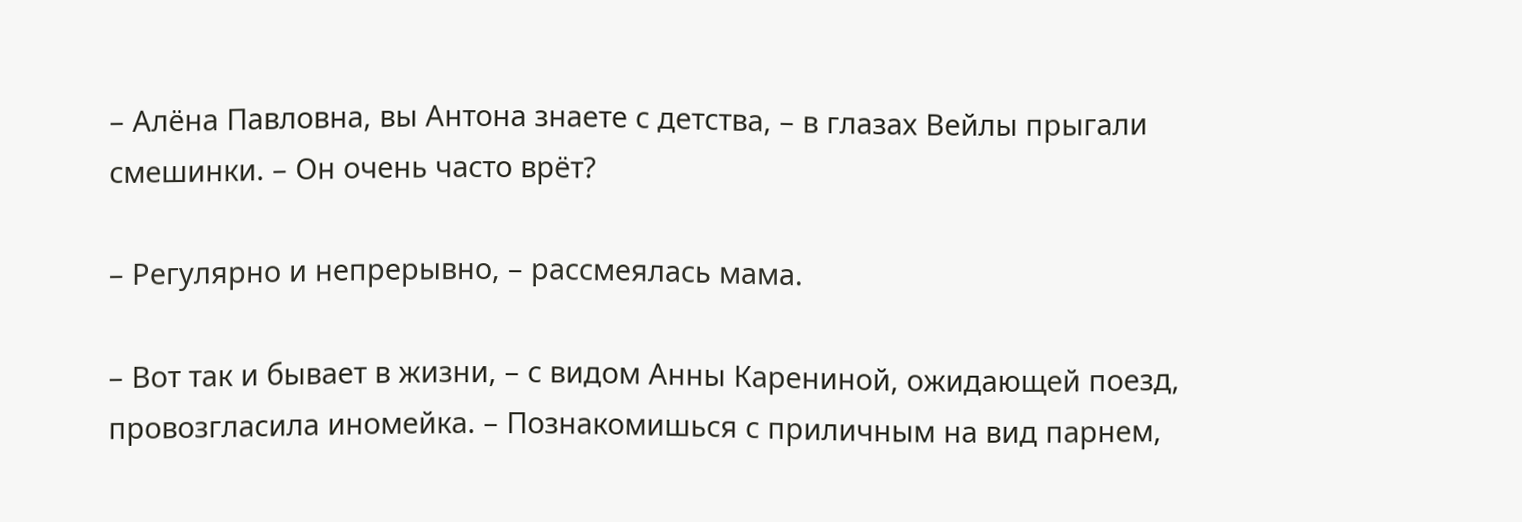– Алёна Павловна, вы Антона знаете с детства, – в глазах Вейлы прыгали смешинки. – Он очень часто врёт?

– Регулярно и непрерывно, – рассмеялась мама.

– Вот так и бывает в жизни, – с видом Анны Карениной, ожидающей поезд, провозгласила иномейка. – Познакомишься с приличным на вид парнем,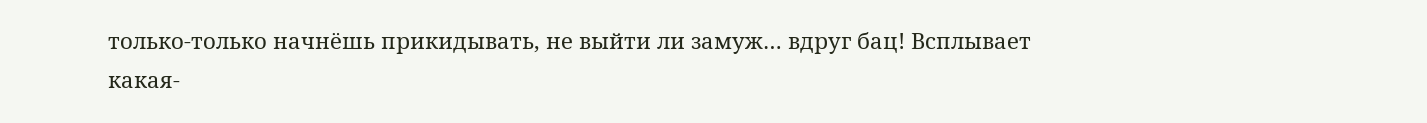только-только начнёшь прикидывать, не выйти ли замуж… вдруг бац! Всплывает какая-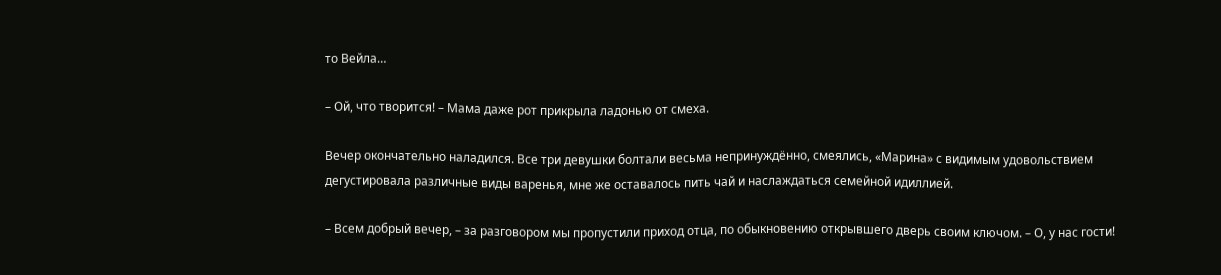то Вейла…

– Ой, что творится! – Мама даже рот прикрыла ладонью от смеха.

Вечер окончательно наладился. Все три девушки болтали весьма непринуждённо, смеялись, «Марина» с видимым удовольствием дегустировала различные виды варенья, мне же оставалось пить чай и наслаждаться семейной идиллией.

– Всем добрый вечер, – за разговором мы пропустили приход отца, по обыкновению открывшего дверь своим ключом. – О, у нас гости!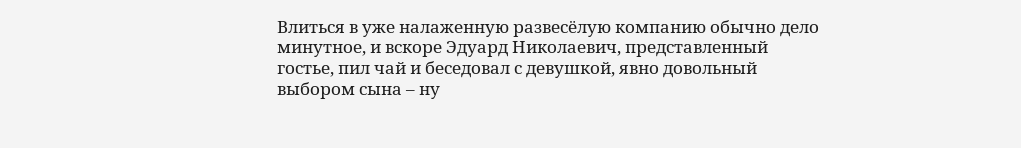Влиться в уже налаженную развесёлую компанию обычно дело минутное, и вскоре Эдуард Николаевич, представленный гостье, пил чай и беседовал с девушкой, явно довольный выбором сына – ну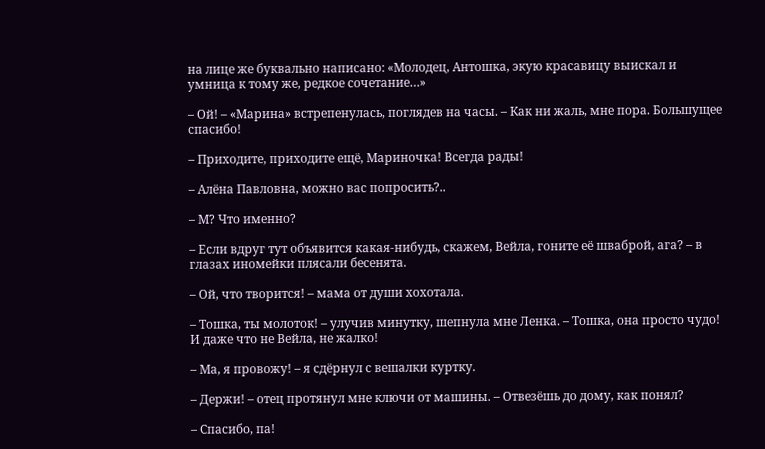на лице же буквально написано: «Молодец, Антошка, экую красавицу выискал и умница к тому же, редкое сочетание…»

– Ой! – «Марина» встрепенулась, поглядев на часы. – Как ни жаль, мне пора. Большущее спасибо!

– Приходите, приходите ещё, Мариночка! Всегда рады!

– Алёна Павловна, можно вас попросить?..

– М? Что именно?

– Если вдруг тут объявится какая-нибудь, скажем, Вейла, гоните её шваброй, ага? – в глазах иномейки плясали бесенята.

– Ой, что творится! – мама от души хохотала.

– Тошка, ты молоток! – улучив минутку, шепнула мне Ленка. – Тошка, она просто чудо! И даже что не Вейла, не жалко!

– Ма, я провожу! – я сдёрнул с вешалки куртку.

– Держи! – отец протянул мне ключи от машины. – Отвезёшь до дому, как понял?

– Спасибо, па!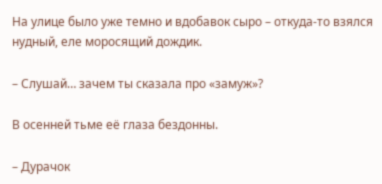На улице было уже темно и вдобавок сыро – откуда-то взялся нудный, еле моросящий дождик.

– Слушай… зачем ты сказала про «замуж»?

В осенней тьме её глаза бездонны.

– Дурачок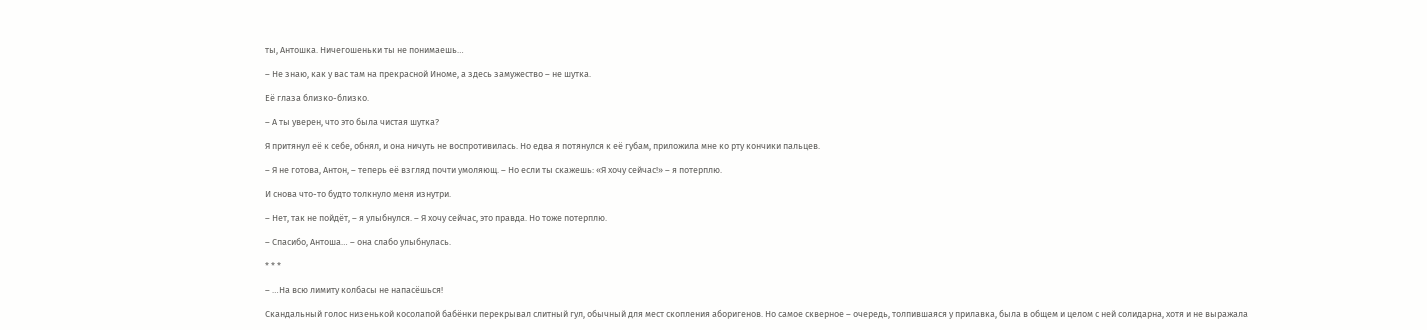ты, Антошка. Ничегошеньки ты не понимаешь…

– Не знаю, как у вас там на прекрасной Иноме, а здесь замужество – не шутка.

Её глаза близко-близко.

– А ты уверен, что это была чистая шутка?

Я притянул её к себе, обнял, и она ничуть не воспротивилась. Но едва я потянулся к её губам, приложила мне ко рту кончики пальцев.

– Я не готова, Антон, – теперь её взгляд почти умоляющ. – Но если ты скажешь: «Я хочу сейчас!» – я потерплю.

И снова что-то будто толкнуло меня изнутри.

– Нет, так не пойдёт, – я улыбнулся. – Я хочу сейчас, это правда. Но тоже потерплю.

– Спасибо, Антоша… – она слабо улыбнулась.

* * *

– …На всю лимиту колбасы не напасёшься!

Скандальный голос низенькой косолапой бабёнки перекрывал слитный гул, обычный для мест скопления аборигенов. Но самое скверное – очередь, толпившаяся у прилавка, была в общем и целом с ней солидарна, хотя и не выражала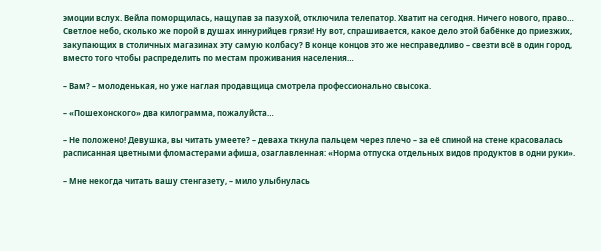эмоции вслух. Вейла поморщилась, нащупав за пазухой, отключила телепатор. Хватит на сегодня. Ничего нового, право… Светлое небо, сколько же порой в душах иннурийцев грязи! Ну вот, спрашивается, какое дело этой бабёнке до приезжих, закупающих в столичных магазинах эту самую колбасу? В конце концов это же несправедливо – свезти всё в один город, вместо того чтобы распределить по местам проживания населения…

– Вам? – молоденькая, но уже наглая продавщица смотрела профессионально свысока.

– «Пошехонского» два килограмма, пожалуйста…

– Не положено! Девушка, вы читать умеете? – деваха ткнула пальцем через плечо – за её спиной на стене красовалась расписанная цветными фломастерами афиша, озаглавленная: «Норма отпуска отдельных видов продуктов в одни руки».

– Мне некогда читать вашу стенгазету, – мило улыбнулась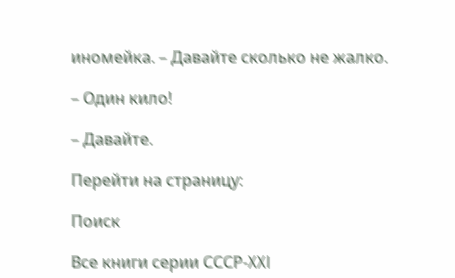иномейка. – Давайте сколько не жалко.

– Один кило!

– Давайте.

Перейти на страницу:

Поиск

Все книги серии СССР-XXI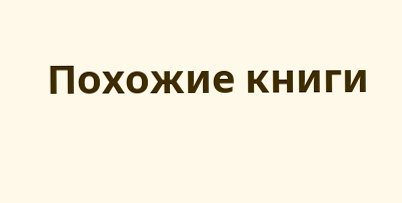Похожие книги